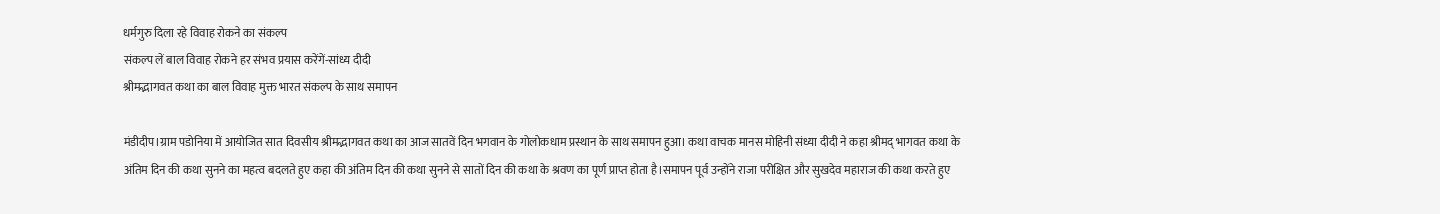धर्मगुरु दिला रहे विवाह रोकने का संकल्प
संकल्प लें बाल विवाह रोकने हर संभव प्रयास करेंगें-सांध्य दीदी
श्रीमद्भागवत कथा का बाल विवाह मुक्त भारत संकल्प के साथ समापन

मंडीदीप।ग्राम पडोनिया में आयोजित सात दिवसीय श्रीमद्भागवत कथा का आज सातवें दिन भगवान के गोलोकधाम प्रस्थान के साथ समापन हुआ। कथा वाचक मानस मोहिनी संध्या दीदी ने कहा श्रीमद् भागवत कथा के अंतिम दिन की कथा सुनने का महत्व बदलते हुए कहा की अंतिम दिन की कथा सुनने से सातों दिन की कथा के श्रवण का पूर्ण प्राप्त होता है।समापन पूर्व उन्होंने राजा परीक्षित और सुखदेव महाराज की कथा करते हुए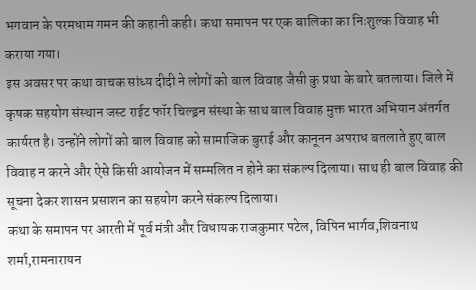भगवान के परमधाम गमन की कहानी कही। कथा समापन पर एक बालिका का निःशुल्क विवाह भी कराया गया।
इस अवसर पर कथा वाचक सांध्य दीदी ने लोगों को बाल विवाह जैसी कु प्रथा के बारे बतलाया। जिले में कृषक सहयोग संस्थान जस्ट राईट फॉर चिल्ड्रन संस्था के साथ बाल विवाह मुक्त भारत अभियान अंतर्गत कार्यरत है। उन्होंने लोगों को बाल विवाह को सामाजिक बुराई और कानूनन अपराध बतलाते हुए बाल विवाह न करने और ऐसे किसी आयोजन में सम्मलित न होने का संकल्प दिलाया। साथ ही बाल विवाह की सूचना देकर शासन प्रसाशन का सहयोग करने संकल्प दिलाया।
कथा के समापन पर आरती में पूर्व मंत्री और विधायक राजकुमार पटेल, विपिन भार्गव,शिवनाथ शर्मा,रामनारायन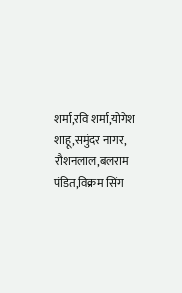शर्मा,रवि शर्मा,योगेश शाहू,समुंदर नागर, रौशनलाल,बलराम पंडित,विक्रम सिंग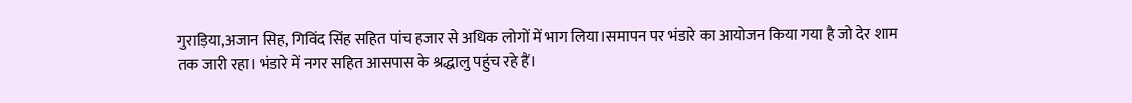गुराड़िया,अजान सिह, गिविंद सिंह सहित पांच हजार से अधिक लोगों में भाग लिया।समापन पर भंडारे का आयोजन किया गया है जो देर शाम तक जारी रहा। भंडारे में नगर सहित आसपास के श्रद्धालु पहुंच रहे हैं।